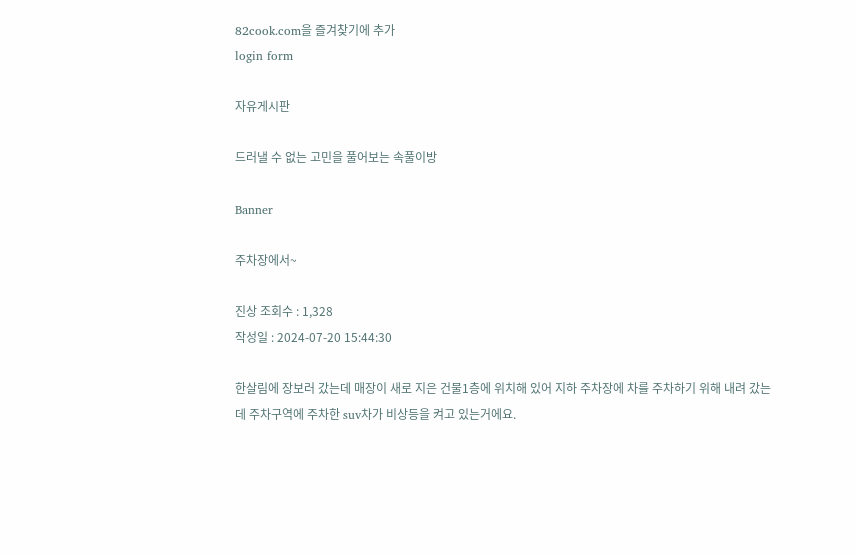82cook.com을 즐겨찾기에 추가
login form

자유게시판

드러낼 수 없는 고민을 풀어보는 속풀이방

Banner

주차장에서~

진상 조회수 : 1,328
작성일 : 2024-07-20 15:44:30

한살림에 장보러 갔는데 매장이 새로 지은 건물1층에 위치해 있어 지하 주차장에 차를 주차하기 위해 내려 갔는데 주차구역에 주차한 suv차가 비상등을 켜고 있는거에요.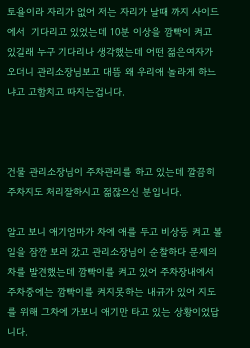토욜이라 자리가 없어 저는 자리가 날때 까지 사이드에서  기다리고 있었는데 10분 이상을 깜빡이 켜고 있길래 누구 기다리나 생각했는데 어떤 젊은여자가 오더니 관리소장님보고 대뜸 왜 우리애 놀라게 하느냐고 고함치고 따지는겁니다.



건물 관리소장님이 주차관리를 하고 있는데 깔끔히 주차지도 처리잘하시고 젊잖으신 분입니다.

알고 보니 애기엄마가 차에 애를 두고 비상등 켜고 볼일을 잠깐 보러 갔고 관리소장님이 순찰하다 문제의 차를 발견했는데 깜빡이를 켜고 있어 주차장내에서 주차중에는 깜빡이를 켜지못하는 내규가 있어 지도를 위해 그차에 가보니 애기만 타고 있는 상황이었답니다.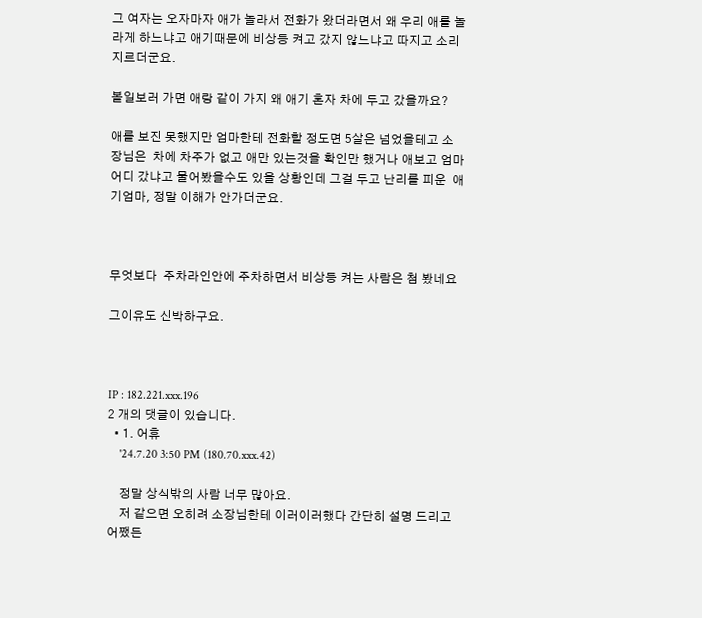그 여자는 오자마자 애가 놀라서 전화가 왔더라면서 왜 우리 애를 놀라게 하느냐고 애기때문에 비상등 켜고 갔지 않느냐고 따지고 소리지르더군요.

볼일보러 가면 애랑 같이 가지 왜 애기 혼자 차에 두고 갔을까요?

애를 보진 못했지만 엄마한테 전화할 정도면 5살은 넘었을테고 소장님은  차에 차주가 없고 애만 있는것을 확인만 했거나 애보고 엄마 어디 갔냐고 물어봤을수도 있을 상황인데 그걸 두고 난리를 피운  애기엄마, 정말 이해가 안가더군요.



무엇보다  주차라인안에 주차하면서 비상등 켜는 사람은 첨 봤네요

그이유도 신박하구요.



IP : 182.221.xxx.196
2 개의 댓글이 있습니다.
  • 1. 어휴
    '24.7.20 3:50 PM (180.70.xxx.42)

    정말 상식밖의 사람 너무 많아요.
    저 같으면 오히려 소장님한테 이러이러했다 간단히 설명 드리고 어쨌든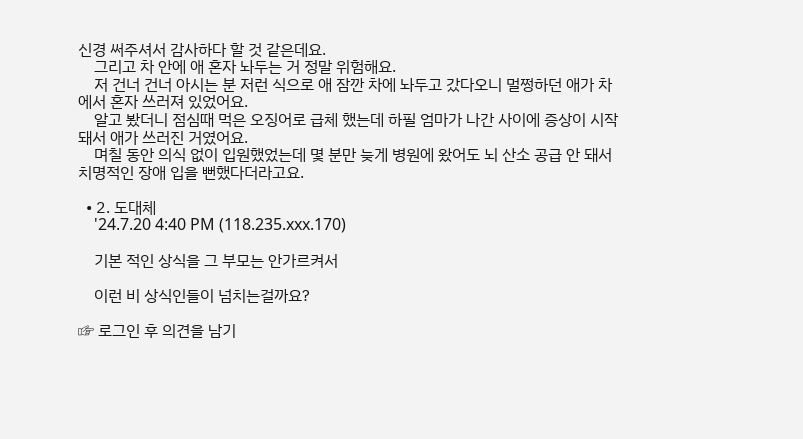신경 써주셔서 감사하다 할 것 같은데요.
    그리고 차 안에 애 혼자 놔두는 거 정말 위험해요.
    저 건너 건너 아시는 분 저런 식으로 애 잠깐 차에 놔두고 갔다오니 멀쩡하던 애가 차에서 혼자 쓰러져 있었어요.
    알고 봤더니 점심때 먹은 오징어로 급체 했는데 하필 엄마가 나간 사이에 증상이 시작돼서 애가 쓰러진 거였어요.
    며칠 동안 의식 없이 입원했었는데 몇 분만 늦게 병원에 왔어도 뇌 산소 공급 안 돼서 치명적인 장애 입을 뻔했다더라고요.

  • 2. 도대체
    '24.7.20 4:40 PM (118.235.xxx.170)

    기본 적인 상식을 그 부모는 안가르켜서

    이런 비 상식인들이 넘치는걸까요?

☞ 로그인 후 의견을 남기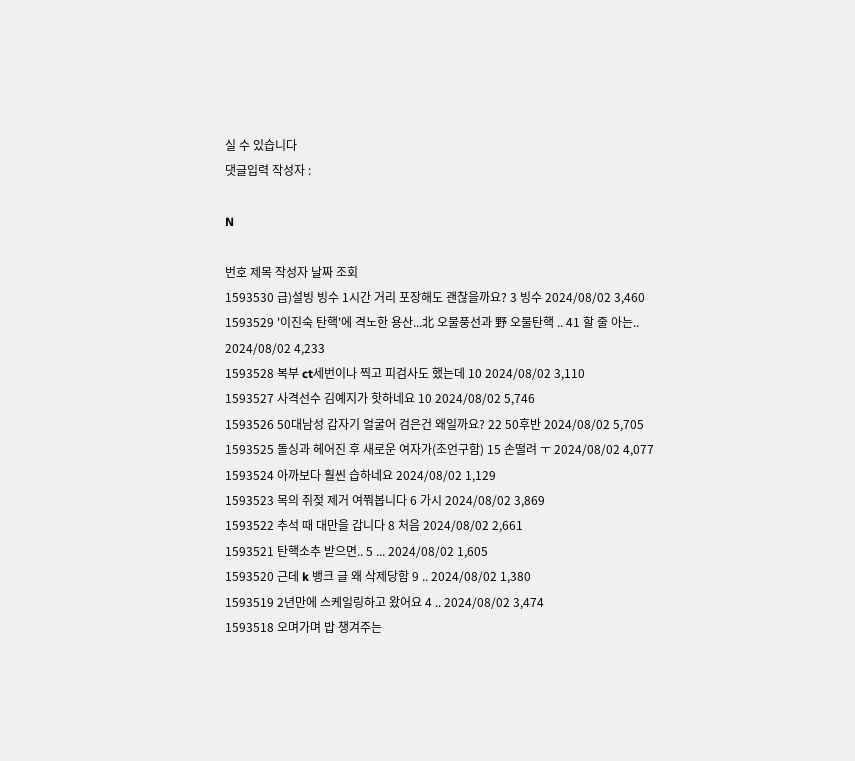실 수 있습니다
댓글입력 작성자 :

N

번호 제목 작성자 날짜 조회
1593530 급)설빙 빙수 1시간 거리 포장해도 괜찮을까요? 3 빙수 2024/08/02 3,460
1593529 '이진숙 탄핵'에 격노한 용산...北 오물풍선과 野 오물탄핵 .. 41 할 줄 아는.. 2024/08/02 4,233
1593528 복부 ct세번이나 찍고 피검사도 했는데 10 2024/08/02 3,110
1593527 사격선수 김예지가 핫하네요 10 2024/08/02 5,746
1593526 50대남성 갑자기 얼굴어 검은건 왜일까요? 22 50후반 2024/08/02 5,705
1593525 돌싱과 헤어진 후 새로운 여자가(조언구함) 15 손떨려 ㅜ 2024/08/02 4,077
1593524 아까보다 훨씬 습하네요 2024/08/02 1,129
1593523 목의 쥐젖 제거 여쭤봅니다 6 가시 2024/08/02 3,869
1593522 추석 때 대만을 갑니다 8 처음 2024/08/02 2,661
1593521 탄핵소추 받으면.. 5 ... 2024/08/02 1,605
1593520 근데 k 뱅크 글 왜 삭제당함 9 .. 2024/08/02 1,380
1593519 2년만에 스케일링하고 왔어요 4 .. 2024/08/02 3,474
1593518 오며가며 밥 챙겨주는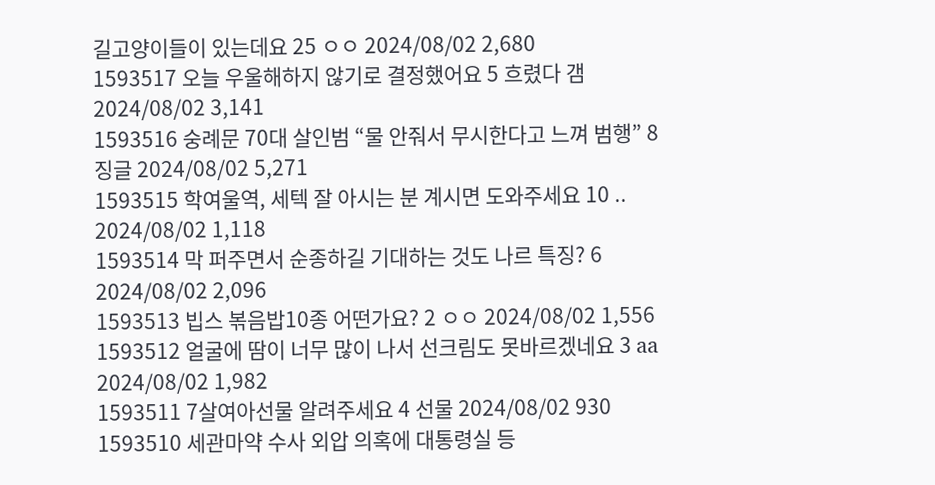길고양이들이 있는데요 25 ㅇㅇ 2024/08/02 2,680
1593517 오늘 우울해하지 않기로 결정했어요 5 흐렸다 갬 2024/08/02 3,141
1593516 숭례문 70대 살인범 “물 안줘서 무시한다고 느껴 범행” 8 징글 2024/08/02 5,271
1593515 학여울역, 세텍 잘 아시는 분 계시면 도와주세요 10 .. 2024/08/02 1,118
1593514 막 퍼주면서 순종하길 기대하는 것도 나르 특징? 6 2024/08/02 2,096
1593513 빕스 볶음밥10종 어떤가요? 2 ㅇㅇ 2024/08/02 1,556
1593512 얼굴에 땀이 너무 많이 나서 선크림도 못바르겠네요 3 aa 2024/08/02 1,982
1593511 7살여아선물 알려주세요 4 선물 2024/08/02 930
1593510 세관마약 수사 외압 의혹에 대통령실 등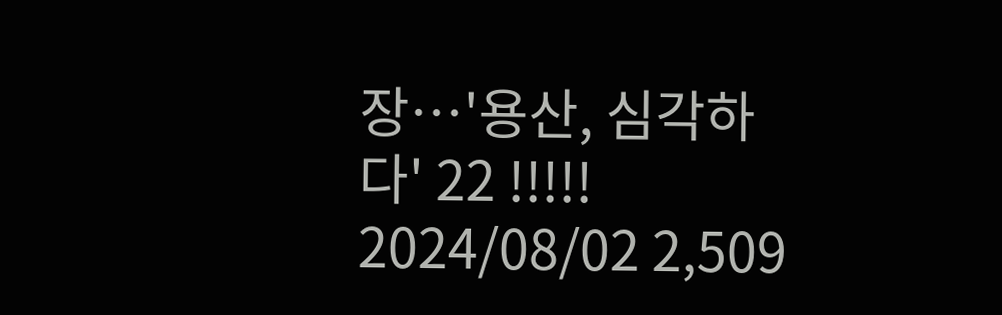장…'용산, 심각하다' 22 !!!!! 2024/08/02 2,509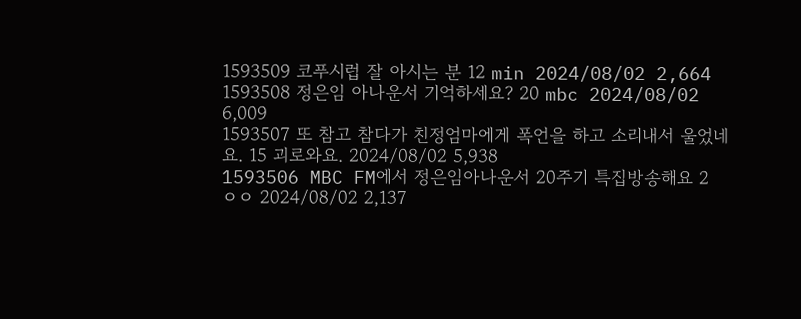1593509 코푸시럽 잘 아시는 분 12 min 2024/08/02 2,664
1593508 정은임 아나운서 기억하세요? 20 mbc 2024/08/02 6,009
1593507 또 참고 참다가 친정엄마에게 폭언을 하고 소리내서 울었네요. 15 괴로와요. 2024/08/02 5,938
1593506 MBC FM에서 정은임아나운서 20주기 특집방송해요 2 ㅇㅇ 2024/08/02 2,137